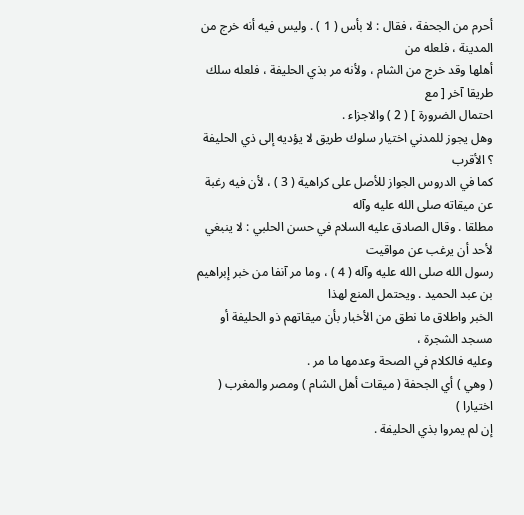أحرم من الجحفة ، فقال : لا بأس ( 1 ) . وليس فيه أنه خرج من المدينة ، فلعله من
أهلها وقد خرج من الشام ، ولأنه مر بذي الحليفة ، فلعله سلك طريقا آخر [ مع
احتمال الضرورة ] ( 2 ) والاجزاء .
وهل يجوز للمدني اختيار سلوك طريق لا يؤديه إلى ذي الحليفة ؟ الأقرب
كما في الدروس الجواز للأصل على كراهية ( 3 ) ، لأن فيه رغبة عن ميقاته صلى الله عليه وآله
مطلقا . وقال الصادق عليه السلام في حسن الحلبي : لا ينبغي لأحد أن يرغب عن مواقيت
رسول الله صلى الله عليه وآله ( 4 ) ، وما مر آنفا من خبر إبراهيم بن عبد الحميد . ويحتمل المنع لهذا
الخبر واطلاق ما نطق من الأخبار بأن ميقاتهم ذو الحليفة أو مسجد الشجرة ،
وعليه فالكلام في الصحة وعدمها ما مر .
( وهي ) أي الجحفة ( ميقات أهل الشام ) ومصر والمغرب ( اختيارا )
إن لم يمروا بذي الحليفة .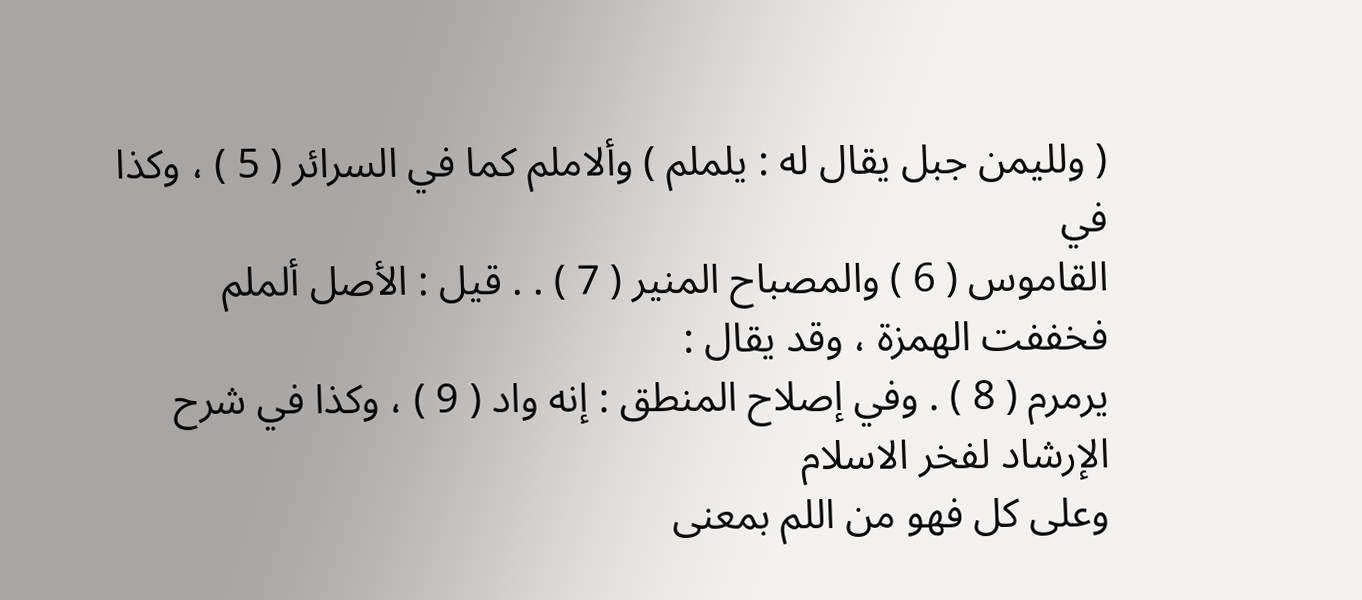( ولليمن جبل يقال له : يلملم ) وألاملم كما في السرائر ( 5 ) ، وكذا في
القاموس ( 6 ) والمصباح المنير ( 7 ) . . قيل : الأصل ألملم فخففت الهمزة ، وقد يقال :
يرمرم ( 8 ) . وفي إصلاح المنطق : إنه واد ( 9 ) ، وكذا في شرح الإرشاد لفخر الاسلام
وعلى كل فهو من اللم بمعنى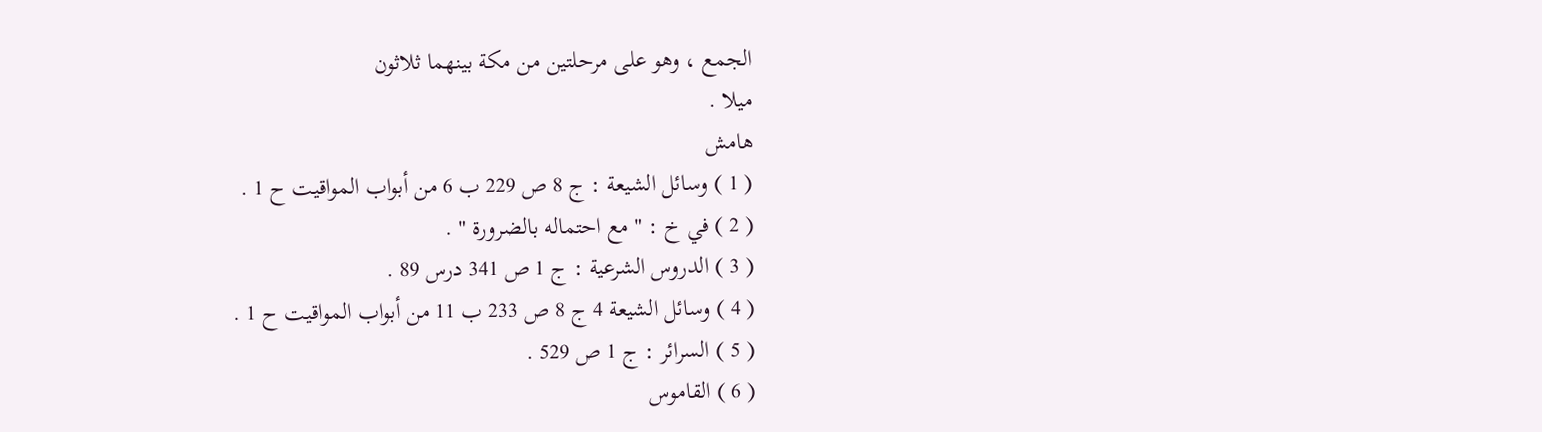الجمع ، وهو على مرحلتين من مكة بينهما ثلاثون
ميلا .
هامش
( 1 ) وسائل الشيعة : ج 8 ص 229 ب 6 من أبواب المواقيت ح 1 .
( 2 ) في خ : " مع احتماله بالضرورة " .
( 3 ) الدروس الشرعية : ج 1 ص 341 درس 89 .
( 4 ) وسائل الشيعة 4 ج 8 ص 233 ب 11 من أبواب المواقيت ح 1 .
( 5 ) السرائر : ج 1 ص 529 .
( 6 ) القاموس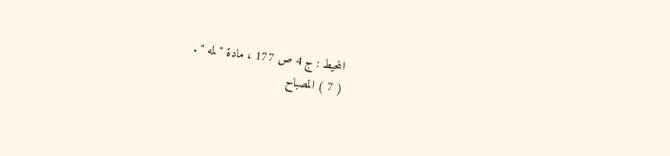المحيط : ج 4 ص 177 ، مادة " لمه " .
( 7 ) المصباح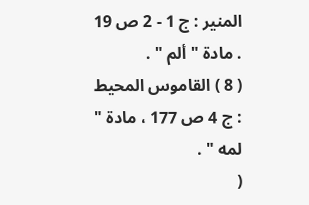المنير : ج 1 - 2 ص 19 . مادة " ألم " .
( 8 ) القاموس المحيط : ج 4 ص 177 ، مادة " لمه " .
(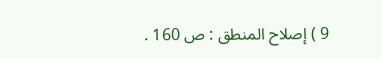9 ) إصلاح المنطق : ص 160 .